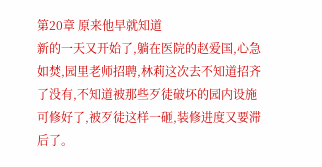第20章 原来他早就知道
新的一天又开始了,躺在医院的赵爱国,心急如焚,园里老师招聘,林莉这次去不知道招齐了没有,不知道被那些歹徒破坏的园内设施可修好了,被歹徒这样一砸,装修进度又要滞后了。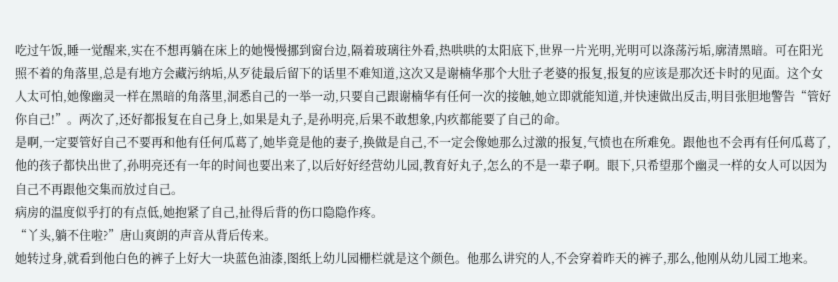吃过午饭,睡一觉醒来,实在不想再躺在床上的她慢慢挪到窗台边,隔着玻璃往外看,热哄哄的太阳底下,世界一片光明,光明可以涤荡污垢,廓清黑暗。可在阳光照不着的角落里,总是有地方会藏污纳垢,从歹徒最后留下的话里不难知道,这次又是谢楠华那个大肚子老婆的报复,报复的应该是那次还卡时的见面。这个女人太可怕,她像幽灵一样在黑暗的角落里,洞悉自己的一举一动,只要自己跟谢楠华有任何一次的接触,她立即就能知道,并快速做出反击,明目张胆地警告“管好你自己!”。两次了,还好都报复在自己身上,如果是丸子,是孙明亮,后果不敢想象,内疚都能要了自己的命。
是啊,一定要管好自己不要再和他有任何瓜葛了,她毕竟是他的妻子,换做是自己,不一定会像她那么过激的报复,气愤也在所难免。跟他也不会再有任何瓜葛了,他的孩子都快出世了,孙明亮还有一年的时间也要出来了,以后好好经营幼儿园,教育好丸子,怎么的不是一辈子啊。眼下,只希望那个幽灵一样的女人可以因为自己不再跟他交集而放过自己。
病房的温度似乎打的有点低,她抱紧了自己,扯得后背的伤口隐隐作疼。
“丫头,躺不住啦?”唐山爽朗的声音从背后传来。
她转过身,就看到他白色的裤子上好大一块蓝色油漆,图纸上幼儿园栅栏就是这个颜色。他那么讲究的人,不会穿着昨天的裤子,那么,他刚从幼儿园工地来。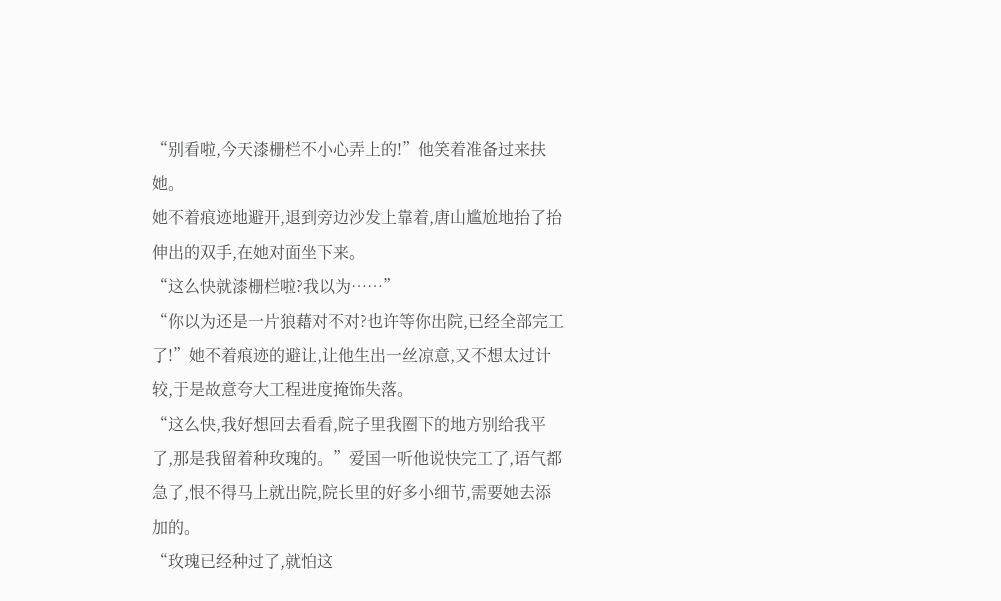“别看啦,今天漆栅栏不小心弄上的!”他笑着准备过来扶她。
她不着痕迹地避开,退到旁边沙发上靠着,唐山尴尬地抬了抬伸出的双手,在她对面坐下来。
“这么快就漆栅栏啦?我以为……”
“你以为还是一片狼藉对不对?也许等你出院,已经全部完工了!”她不着痕迹的避让,让他生出一丝凉意,又不想太过计较,于是故意夸大工程进度掩饰失落。
“这么快,我好想回去看看,院子里我圈下的地方别给我平了,那是我留着种玫瑰的。”爱国一听他说快完工了,语气都急了,恨不得马上就出院,院长里的好多小细节,需要她去添加的。
“玫瑰已经种过了,就怕这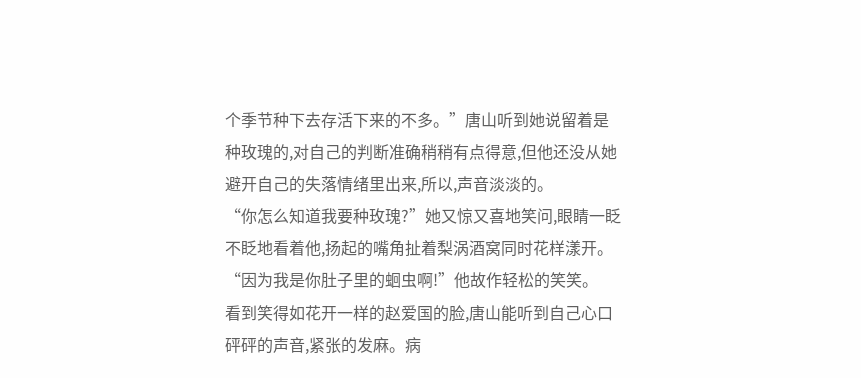个季节种下去存活下来的不多。”唐山听到她说留着是种玫瑰的,对自己的判断准确稍稍有点得意,但他还没从她避开自己的失落情绪里出来,所以,声音淡淡的。
“你怎么知道我要种玫瑰?”她又惊又喜地笑问,眼睛一眨不眨地看着他,扬起的嘴角扯着梨涡酒窝同时花样漾开。
“因为我是你肚子里的蛔虫啊!”他故作轻松的笑笑。
看到笑得如花开一样的赵爱国的脸,唐山能听到自己心口砰砰的声音,紧张的发麻。病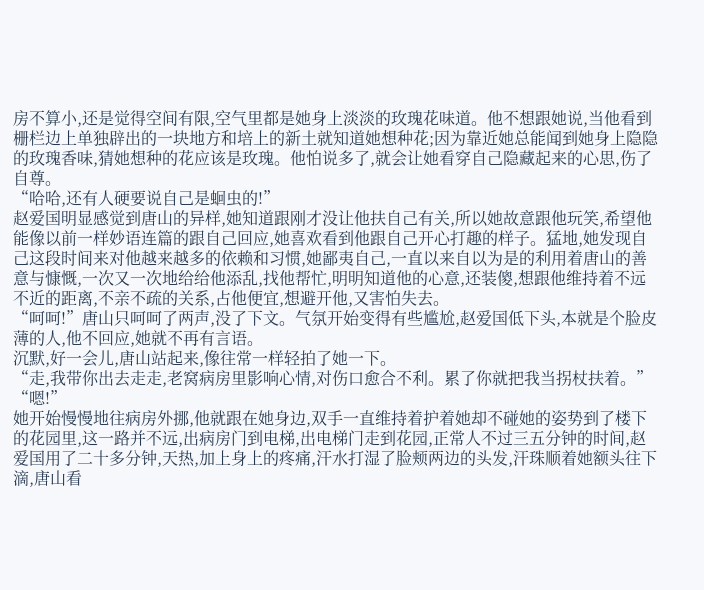房不算小,还是觉得空间有限,空气里都是她身上淡淡的玫瑰花味道。他不想跟她说,当他看到栅栏边上单独辟出的一块地方和培上的新土就知道她想种花;因为靠近她总能闻到她身上隐隐的玫瑰香味,猜她想种的花应该是玫瑰。他怕说多了,就会让她看穿自己隐藏起来的心思,伤了自尊。
“哈哈,还有人硬要说自己是蛔虫的!”
赵爱国明显感觉到唐山的异样,她知道跟刚才没让他扶自己有关,所以她故意跟他玩笑,希望他能像以前一样妙语连篇的跟自己回应,她喜欢看到他跟自己开心打趣的样子。猛地,她发现自己这段时间来对他越来越多的依赖和习惯,她鄙夷自己,一直以来自以为是的利用着唐山的善意与慷慨,一次又一次地给给他添乱,找他帮忙,明明知道他的心意,还装傻,想跟他维持着不远不近的距离,不亲不疏的关系,占他便宜,想避开他,又害怕失去。
“呵呵!”唐山只呵呵了两声,没了下文。气氛开始变得有些尴尬,赵爱国低下头,本就是个脸皮薄的人,他不回应,她就不再有言语。
沉默,好一会儿,唐山站起来,像往常一样轻拍了她一下。
“走,我带你出去走走,老窝病房里影响心情,对伤口愈合不利。累了你就把我当拐杖扶着。”
“嗯!”
她开始慢慢地往病房外挪,他就跟在她身边,双手一直维持着护着她却不碰她的姿势到了楼下的花园里,这一路并不远,出病房门到电梯,出电梯门走到花园,正常人不过三五分钟的时间,赵爱国用了二十多分钟,天热,加上身上的疼痛,汗水打湿了脸颊两边的头发,汗珠顺着她额头往下滴,唐山看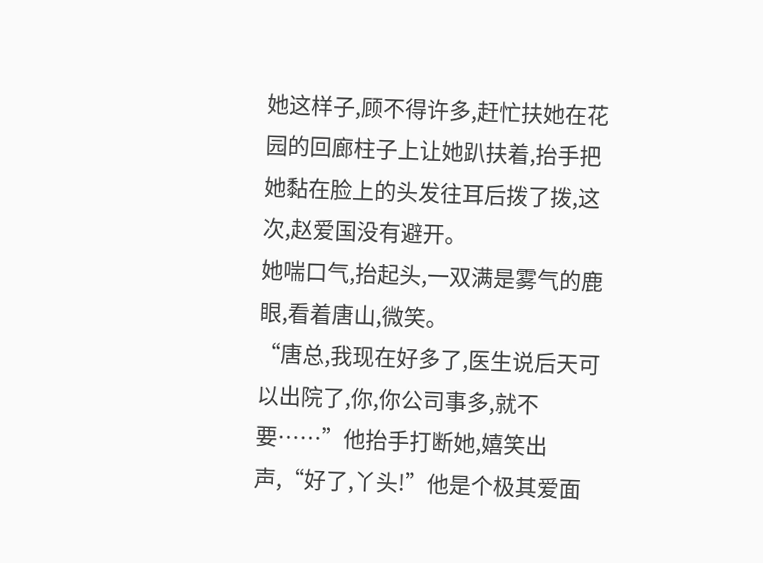她这样子,顾不得许多,赶忙扶她在花园的回廊柱子上让她趴扶着,抬手把她黏在脸上的头发往耳后拨了拨,这次,赵爱国没有避开。
她喘口气,抬起头,一双满是雾气的鹿眼,看着唐山,微笑。
“唐总,我现在好多了,医生说后天可以出院了,你,你公司事多,就不要……”他抬手打断她,嬉笑出声,“好了,丫头!”他是个极其爱面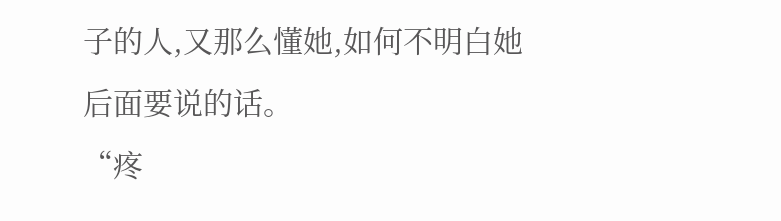子的人,又那么懂她,如何不明白她后面要说的话。
“疼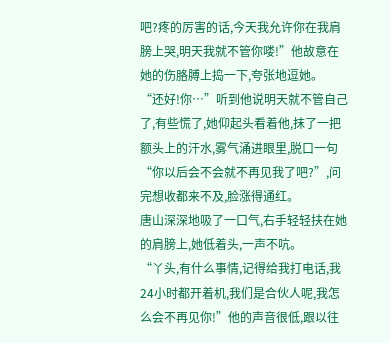吧?疼的厉害的话,今天我允许你在我肩膀上哭,明天我就不管你喽!”他故意在她的伤胳膊上捣一下,夸张地逗她。
“还好!你…”听到他说明天就不管自己了,有些慌了,她仰起头看着他,抹了一把额头上的汗水,雾气涌进眼里,脱口一句“你以后会不会就不再见我了吧?”,问完想收都来不及,脸涨得通红。
唐山深深地吸了一口气,右手轻轻扶在她的肩膀上,她低着头,一声不吭。
“丫头,有什么事情,记得给我打电话,我24小时都开着机,我们是合伙人呢,我怎么会不再见你!”他的声音很低,跟以往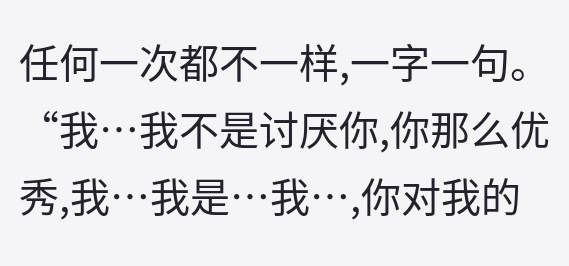任何一次都不一样,一字一句。
“我…我不是讨厌你,你那么优秀,我…我是…我…,你对我的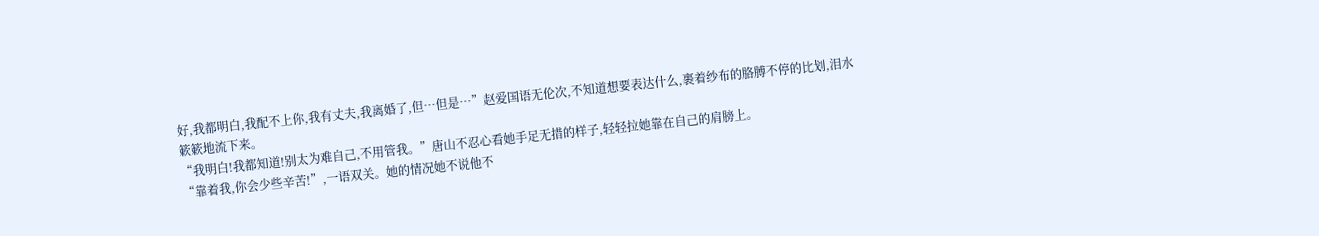好,我都明白,我配不上你,我有丈夫,我离婚了,但…但是…”赵爱国语无伦次,不知道想要表达什么,裹着纱布的胳膊不停的比划,泪水簌簌地流下来。
“我明白!我都知道!别太为难自己,不用管我。”唐山不忍心看她手足无措的样子,轻轻拉她靠在自己的肩膀上。
“靠着我,你会少些辛苦!”,一语双关。她的情况她不说他不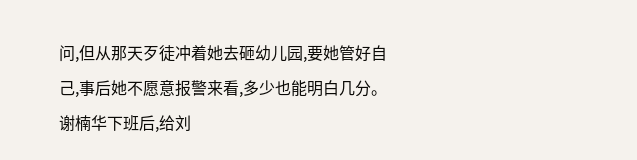问,但从那天歹徒冲着她去砸幼儿园,要她管好自己,事后她不愿意报警来看,多少也能明白几分。
谢楠华下班后,给刘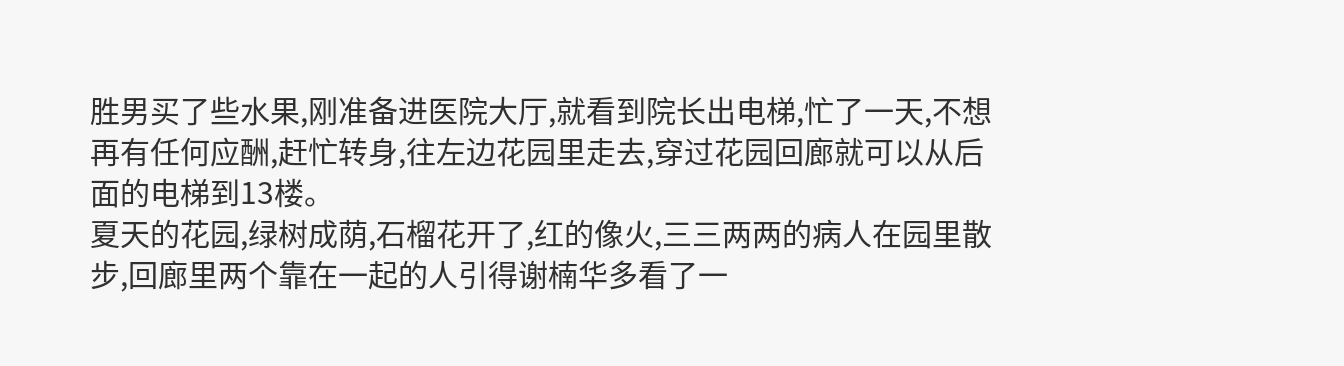胜男买了些水果,刚准备进医院大厅,就看到院长出电梯,忙了一天,不想再有任何应酬,赶忙转身,往左边花园里走去,穿过花园回廊就可以从后面的电梯到13楼。
夏天的花园,绿树成荫,石榴花开了,红的像火,三三两两的病人在园里散步,回廊里两个靠在一起的人引得谢楠华多看了一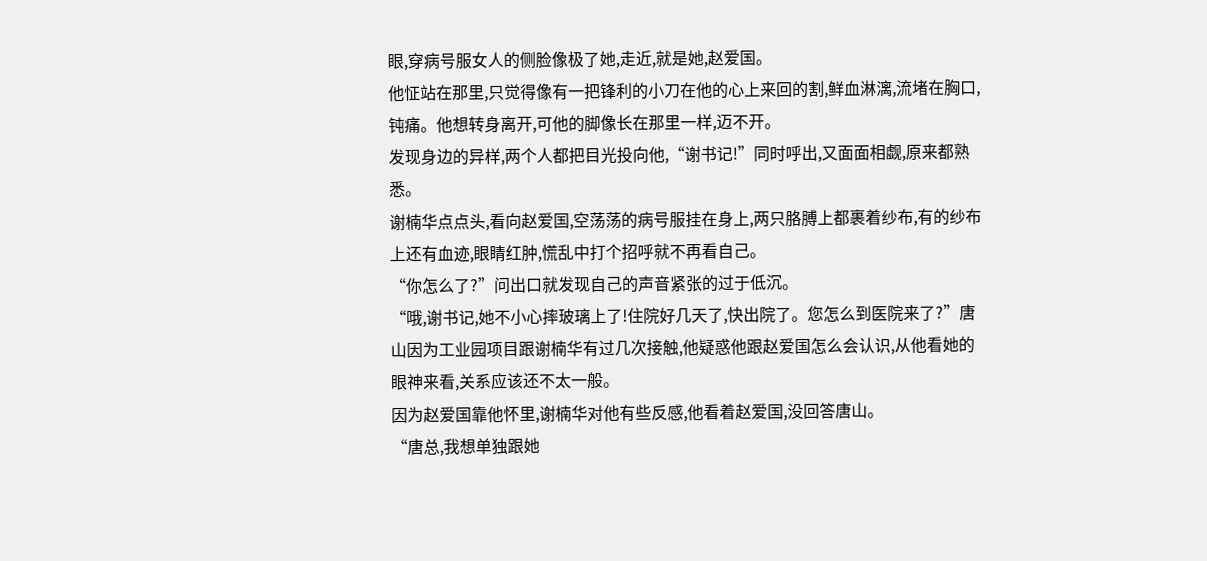眼,穿病号服女人的侧脸像极了她,走近,就是她,赵爱国。
他怔站在那里,只觉得像有一把锋利的小刀在他的心上来回的割,鲜血淋漓,流堵在胸口,钝痛。他想转身离开,可他的脚像长在那里一样,迈不开。
发现身边的异样,两个人都把目光投向他,“谢书记!”同时呼出,又面面相觑,原来都熟悉。
谢楠华点点头,看向赵爱国,空荡荡的病号服挂在身上,两只胳膊上都裹着纱布,有的纱布上还有血迹,眼睛红肿,慌乱中打个招呼就不再看自己。
“你怎么了?”问出口就发现自己的声音紧张的过于低沉。
“哦,谢书记,她不小心摔玻璃上了!住院好几天了,快出院了。您怎么到医院来了?”唐山因为工业园项目跟谢楠华有过几次接触,他疑惑他跟赵爱国怎么会认识,从他看她的眼神来看,关系应该还不太一般。
因为赵爱国靠他怀里,谢楠华对他有些反感,他看着赵爱国,没回答唐山。
“唐总,我想单独跟她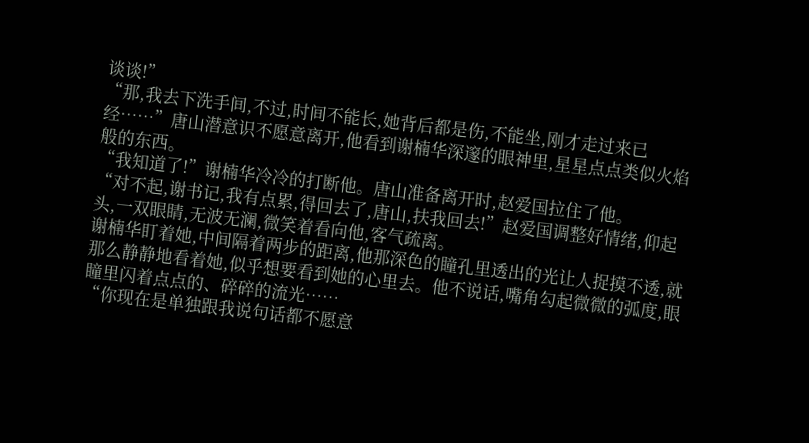谈谈!”
“那,我去下洗手间,不过,时间不能长,她背后都是伤,不能坐,刚才走过来已经……”唐山潜意识不愿意离开,他看到谢楠华深邃的眼神里,星星点点类似火焰般的东西。
“我知道了!”谢楠华冷冷的打断他。唐山准备离开时,赵爱国拉住了他。
“对不起,谢书记,我有点累,得回去了,唐山,扶我回去!”赵爱国调整好情绪,仰起头,一双眼睛,无波无澜,微笑着看向他,客气疏离。
谢楠华盯着她,中间隔着两步的距离,他那深色的瞳孔里透出的光让人捉摸不透,就那么静静地看着她,似乎想要看到她的心里去。他不说话,嘴角勾起微微的弧度,眼瞳里闪着点点的、碎碎的流光……
“你现在是单独跟我说句话都不愿意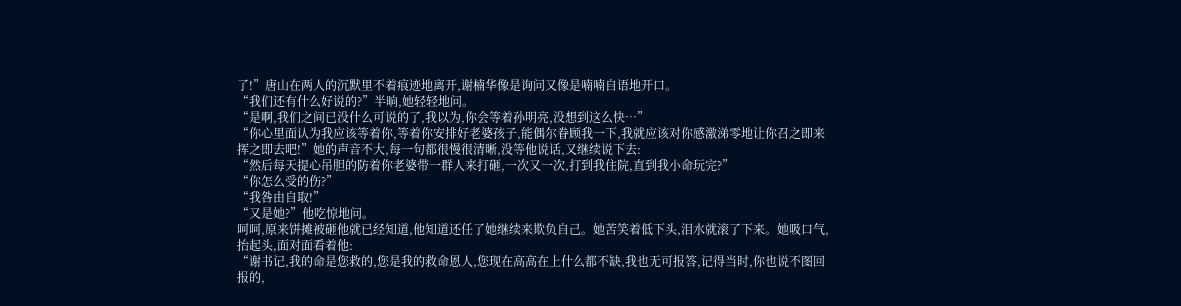了!”唐山在两人的沉默里不着痕迹地离开,谢楠华像是询问又像是喃喃自语地开口。
“我们还有什么好说的?”半晌,她轻轻地问。
“是啊,我们之间已没什么可说的了,我以为,你会等着孙明亮,没想到这么快…”
“你心里面认为我应该等着你,等着你安排好老婆孩子,能偶尔眷顾我一下,我就应该对你感激涕零地让你召之即来挥之即去吧!”她的声音不大,每一句都很慢很清晰,没等他说话,又继续说下去:
“然后每天提心吊胆的防着你老婆带一群人来打砸,一次又一次,打到我住院,直到我小命玩完?”
“你怎么受的伤?”
“我咎由自取!”
“又是她?”他吃惊地问。
呵呵,原来饼摊被砸他就已经知道,他知道还任了她继续来欺负自己。她苦笑着低下头,泪水就滚了下来。她吸口气,抬起头,面对面看着他:
“谢书记,我的命是您救的,您是我的救命恩人,您现在高高在上什么都不缺,我也无可报答,记得当时,你也说不图回报的,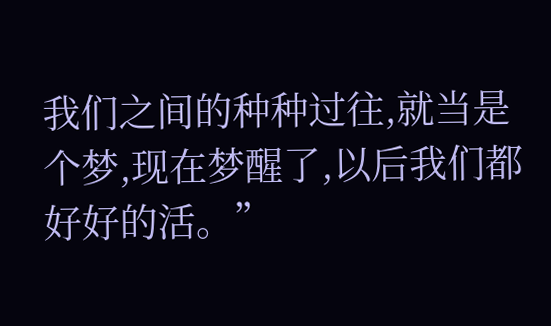我们之间的种种过往,就当是个梦,现在梦醒了,以后我们都好好的活。”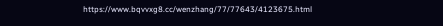https://www.bqvvxg8.cc/wenzhang/77/77643/4123675.html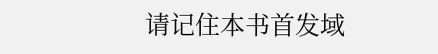请记住本书首发域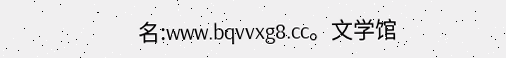名:www.bqvvxg8.cc。文学馆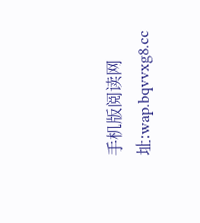手机版阅读网址:wap.bqvvxg8.cc